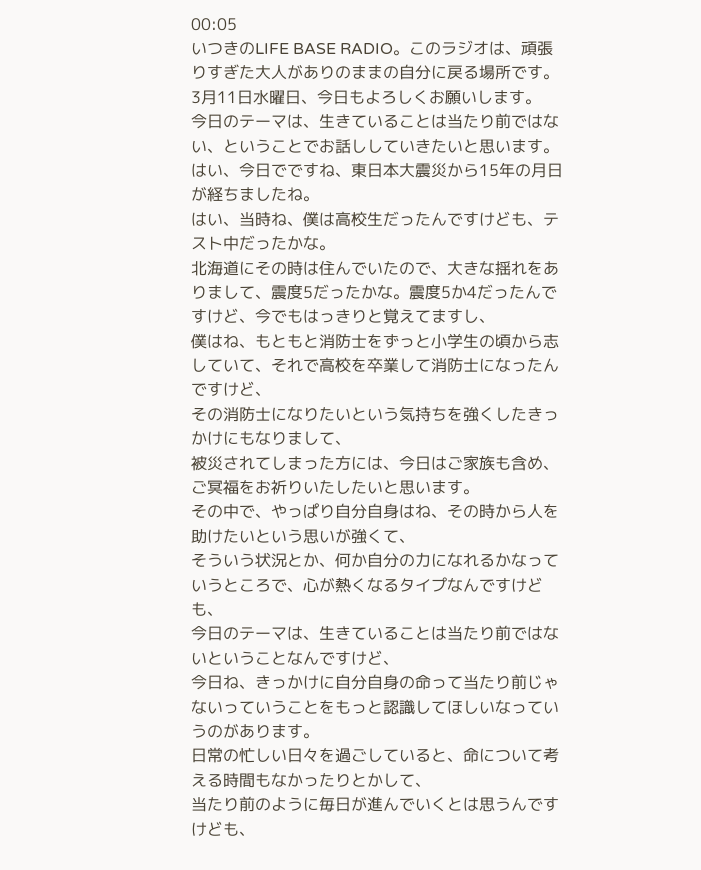00:05
いつきのLIFE BASE RADIO。このラジオは、頑張りすぎた大人がありのままの自分に戻る場所です。
3月11日水曜日、今日もよろしくお願いします。
今日のテーマは、生きていることは当たり前ではない、ということでお話ししていきたいと思います。
はい、今日でですね、東日本大震災から15年の月日が経ちましたね。
はい、当時ね、僕は高校生だったんですけども、テスト中だったかな。
北海道にその時は住んでいたので、大きな揺れをありまして、震度5だったかな。震度5か4だったんですけど、今でもはっきりと覚えてますし、
僕はね、もともと消防士をずっと小学生の頃から志していて、それで高校を卒業して消防士になったんですけど、
その消防士になりたいという気持ちを強くしたきっかけにもなりまして、
被災されてしまった方には、今日はご家族も含め、ご冥福をお祈りいたしたいと思います。
その中で、やっぱり自分自身はね、その時から人を助けたいという思いが強くて、
そういう状況とか、何か自分の力になれるかなっていうところで、心が熱くなるタイプなんですけども、
今日のテーマは、生きていることは当たり前ではないということなんですけど、
今日ね、きっかけに自分自身の命って当たり前じゃないっていうことをもっと認識してほしいなっていうのがあります。
日常の忙しい日々を過ごしていると、命について考える時間もなかったりとかして、
当たり前のように毎日が進んでいくとは思うんですけども、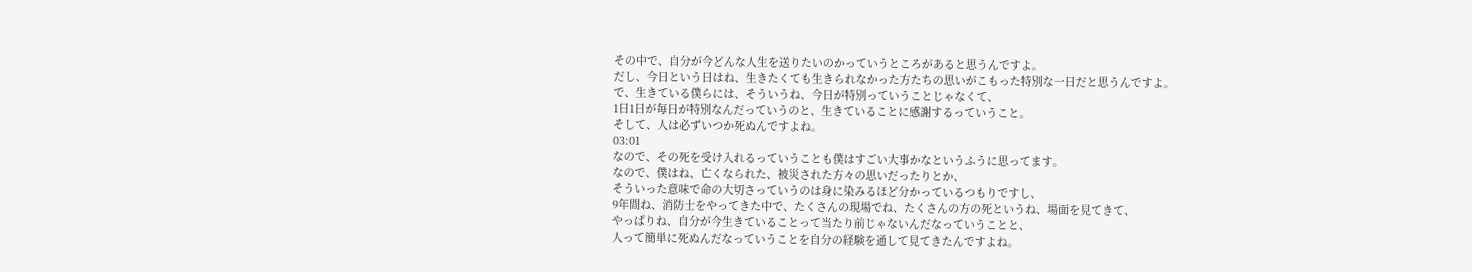その中で、自分が今どんな人生を送りたいのかっていうところがあると思うんですよ。
だし、今日という日はね、生きたくても生きられなかった方たちの思いがこもった特別な一日だと思うんですよ。
で、生きている僕らには、そういうね、今日が特別っていうことじゃなくて、
1日1日が毎日が特別なんだっていうのと、生きていることに感謝するっていうこと。
そして、人は必ずいつか死ぬんですよね。
03:01
なので、その死を受け入れるっていうことも僕はすごい大事かなというふうに思ってます。
なので、僕はね、亡くなられた、被災された方々の思いだったりとか、
そういった意味で命の大切さっていうのは身に染みるほど分かっているつもりですし、
9年間ね、消防士をやってきた中で、たくさんの現場でね、たくさんの方の死というね、場面を見てきて、
やっぱりね、自分が今生きていることって当たり前じゃないんだなっていうことと、
人って簡単に死ぬんだなっていうことを自分の経験を通して見てきたんですよね。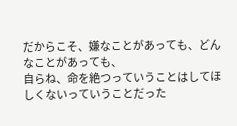だからこそ、嫌なことがあっても、どんなことがあっても、
自らね、命を絶つっていうことはしてほしくないっていうことだった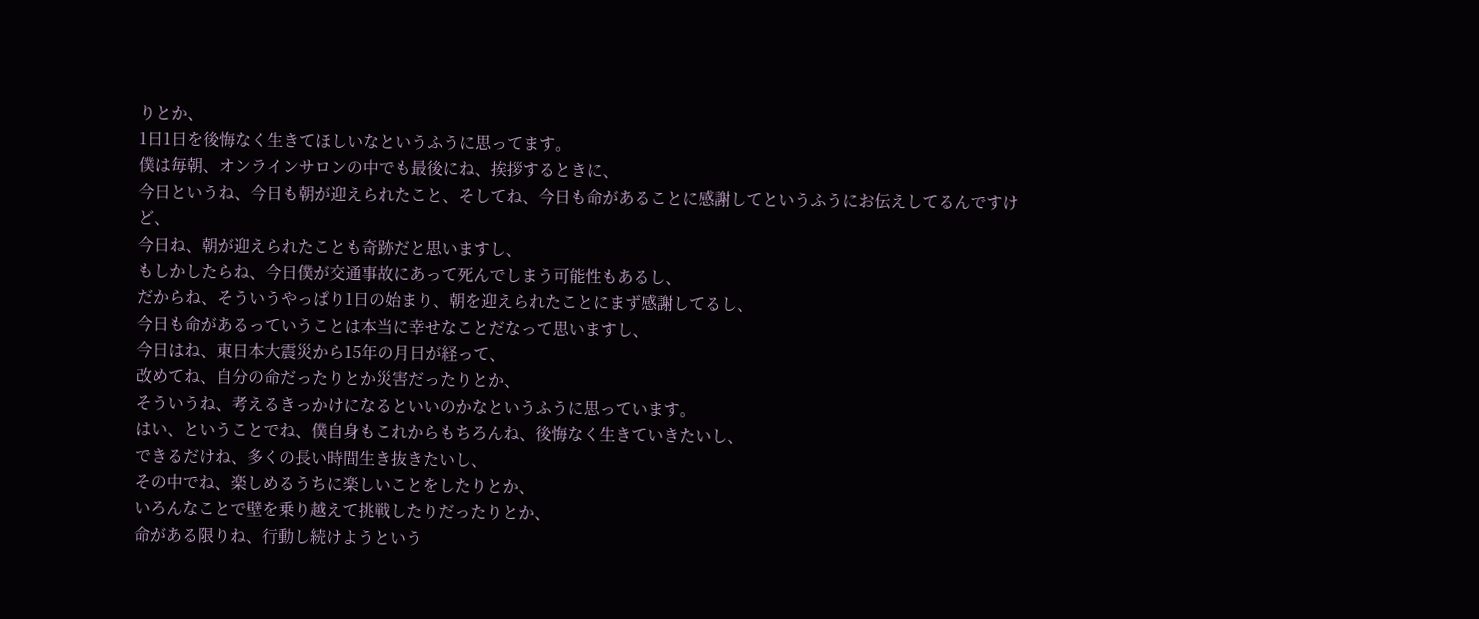りとか、
1日1日を後悔なく生きてほしいなというふうに思ってます。
僕は毎朝、オンラインサロンの中でも最後にね、挨拶するときに、
今日というね、今日も朝が迎えられたこと、そしてね、今日も命があることに感謝してというふうにお伝えしてるんですけど、
今日ね、朝が迎えられたことも奇跡だと思いますし、
もしかしたらね、今日僕が交通事故にあって死んでしまう可能性もあるし、
だからね、そういうやっぱり1日の始まり、朝を迎えられたことにまず感謝してるし、
今日も命があるっていうことは本当に幸せなことだなって思いますし、
今日はね、東日本大震災から15年の月日が経って、
改めてね、自分の命だったりとか災害だったりとか、
そういうね、考えるきっかけになるといいのかなというふうに思っています。
はい、ということでね、僕自身もこれからもちろんね、後悔なく生きていきたいし、
できるだけね、多くの長い時間生き抜きたいし、
その中でね、楽しめるうちに楽しいことをしたりとか、
いろんなことで壁を乗り越えて挑戦したりだったりとか、
命がある限りね、行動し続けようという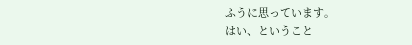ふうに思っています。
はい、ということ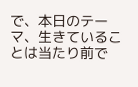で、本日のテーマ、生きていることは当たり前で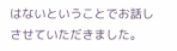はないということでお話しさせていただきました。